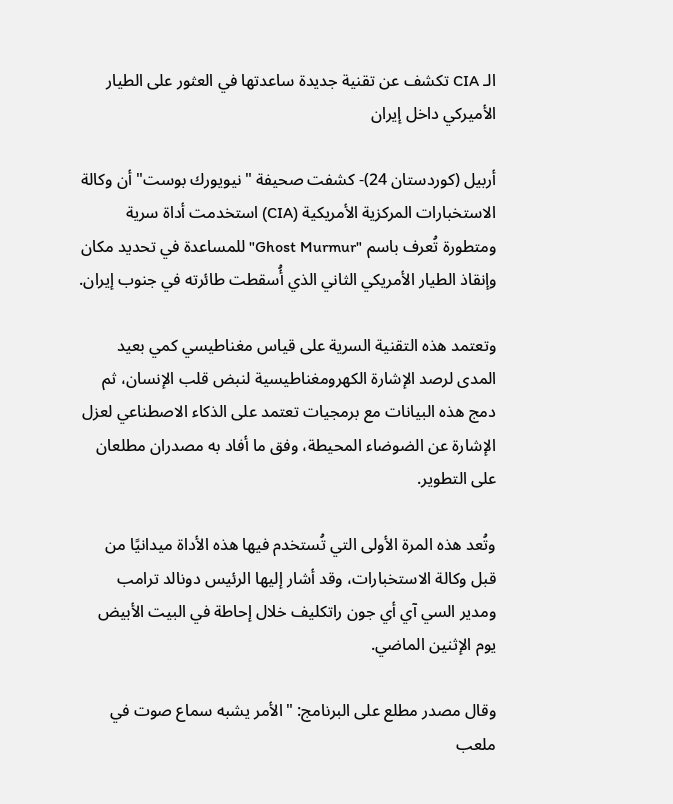الـ CIA تكشف عن تقنية جديدة ساعدتها في العثور على الطيار الأميركي داخل إيران

أربيل (كوردستان 24)- كشفت صحيفة "نيويورك بوست" أن وكالة الاستخبارات المركزية الأمريكية (CIA) استخدمت أداة سرية ومتطورة تُعرف باسم "Ghost Murmur" للمساعدة في تحديد مكان وإنقاذ الطيار الأمريكي الثاني الذي أُسقطت طائرته في جنوب إيران.

وتعتمد هذه التقنية السرية على قياس مغناطيسي كمي بعيد المدى لرصد الإشارة الكهرومغناطيسية لنبض قلب الإنسان، ثم دمج هذه البيانات مع برمجيات تعتمد على الذكاء الاصطناعي لعزل الإشارة عن الضوضاء المحيطة، وفق ما أفاد به مصدران مطلعان على التطوير.

وتُعد هذه المرة الأولى التي تُستخدم فيها هذه الأداة ميدانيًا من قبل وكالة الاستخبارات، وقد أشار إليها الرئيس دونالد ترامب ومدير السي آي أي جون راتكليف خلال إحاطة في البيت الأبيض يوم الإثنين الماضي.

وقال مصدر مطلع على البرنامج: "الأمر يشبه سماع صوت في ملعب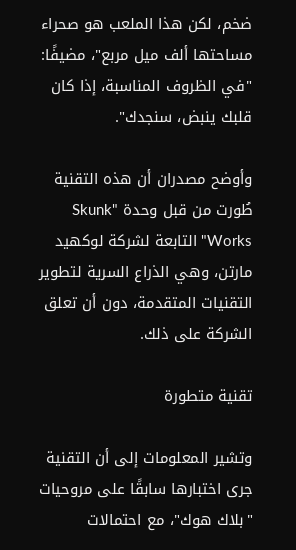ضخم، لكن هذا الملعب هو صحراء مساحتها ألف ميل مربع"، مضيفًا: "في الظروف المناسبة، إذا كان قلبك ينبض، سنجدك".

وأوضح مصدران أن هذه التقنية طُورت من قبل وحدة "Skunk Works" التابعة لشركة لوكهيد مارتن، وهي الذراع السرية لتطوير التقنيات المتقدمة، دون أن تعلق الشركة على ذلك.

تقنية متطورة

وتشير المعلومات إلى أن التقنية جرى اختبارها سابقًا على مروحيات "بلاك هوك"، مع احتمالات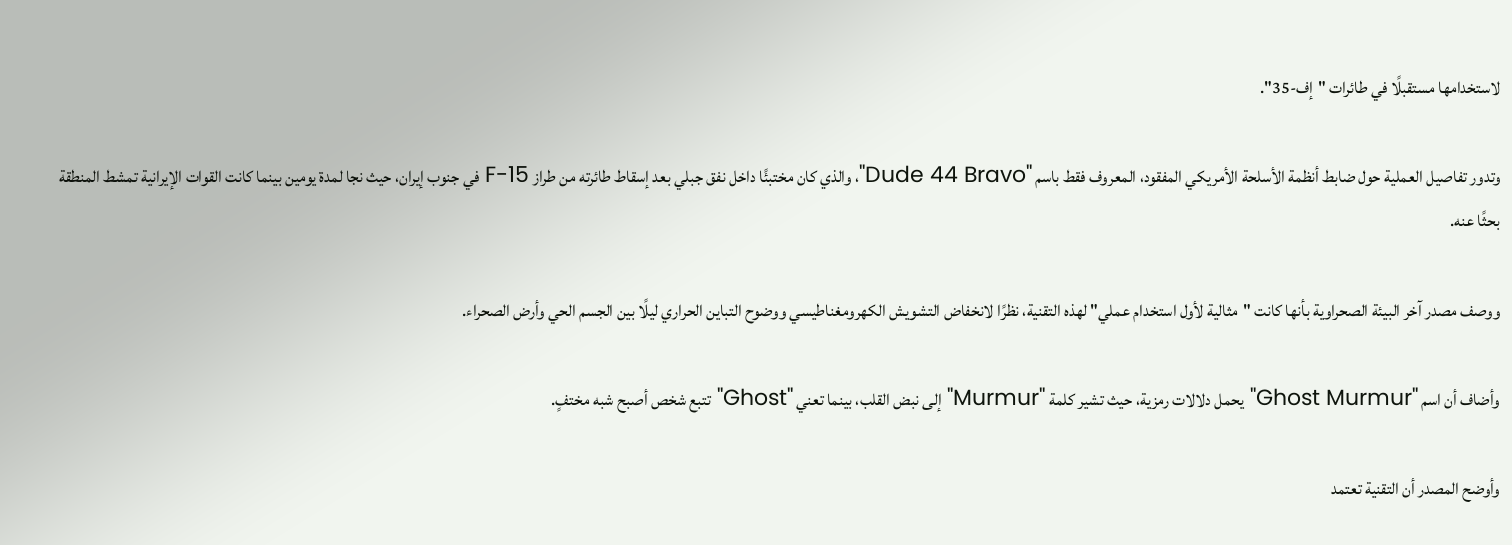لاستخدامها مستقبلًا في طائرات "إف-35".

وتدور تفاصيل العملية حول ضابط أنظمة الأسلحة الأمريكي المفقود، المعروف فقط باسم "Dude 44 Bravo"، والذي كان مختبئًا داخل نفق جبلي بعد إسقاط طائرته من طراز F-15 في جنوب إيران، حيث نجا لمدة يومين بينما كانت القوات الإيرانية تمشط المنطقة بحثًا عنه.

ووصف مصدر آخر البيئة الصحراوية بأنها كانت "مثالية لأول استخدام عملي" لهذه التقنية، نظرًا لانخفاض التشويش الكهرومغناطيسي ووضوح التباين الحراري ليلًا بين الجسم الحي وأرض الصحراء.

وأضاف أن اسم "Ghost Murmur" يحمل دلالات رمزية، حيث تشير كلمة "Murmur" إلى نبض القلب، بينما تعني "Ghost" تتبع شخص أصبح شبه مختفٍ.

وأوضح المصدر أن التقنية تعتمد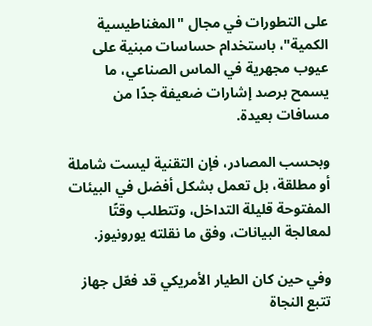على التطورات في مجال "المغناطيسية الكمية"، باستخدام حساسات مبنية على عيوب مجهرية في الماس الصناعي، ما يسمح برصد إشارات ضعيفة جدًا من مسافات بعيدة.

وبحسب المصادر، فإن التقنية ليست شاملة أو مطلقة، بل تعمل بشكل أفضل في البيئات المفتوحة قليلة التداخل، وتتطلب وقتًا لمعالجة البيانات، وفق ما نقلته يورونيوز.

وفي حين كان الطيار الأمريكي قد فعّل جهاز تتبع النجاة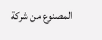المصنوع من شركة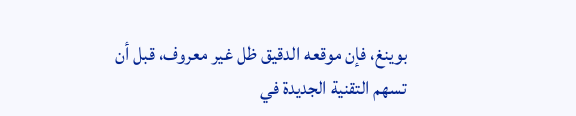بوينغ، فإن موقعه الدقيق ظل غير معروف، قبل أن تسهم التقنية الجديدة في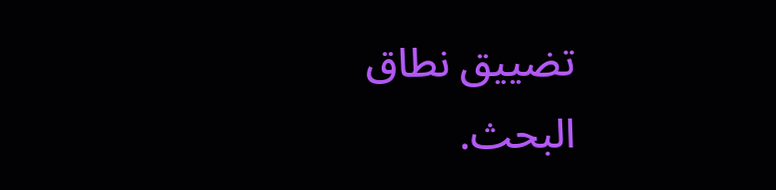تضييق نطاق البحث.